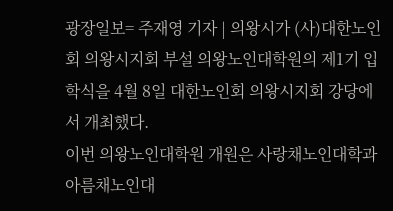광장일보= 주재영 기자 | 의왕시가 (사)대한노인회 의왕시지회 부설 의왕노인대학원의 제1기 입학식을 4월 8일 대한노인회 의왕시지회 강당에서 개최했다.
이번 의왕노인대학원 개원은 사랑채노인대학과 아름채노인대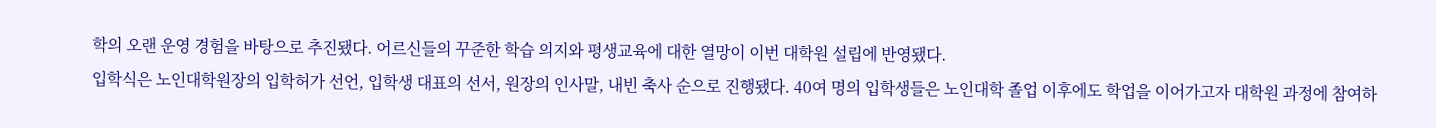학의 오랜 운영 경험을 바탕으로 추진됐다. 어르신들의 꾸준한 학습 의지와 평생교육에 대한 열망이 이번 대학원 설립에 반영됐다.
입학식은 노인대학원장의 입학허가 선언, 입학생 대표의 선서, 원장의 인사말, 내빈 축사 순으로 진행됐다. 40여 명의 입학생들은 노인대학 졸업 이후에도 학업을 이어가고자 대학원 과정에 참여하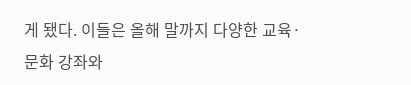게 됐다. 이들은 올해 말까지 다양한 교육·문화 강좌와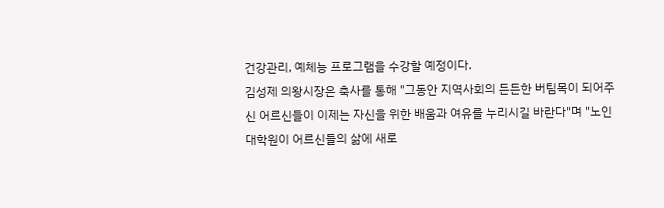건강관리, 예체능 프로그램을 수강할 예정이다.
김성제 의왕시장은 축사를 통해 "그동안 지역사회의 든든한 버팀목이 되어주신 어르신들이 이제는 자신을 위한 배움과 여유를 누리시길 바란다"며 "노인대학원이 어르신들의 삶에 새로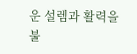운 설렘과 활력을 불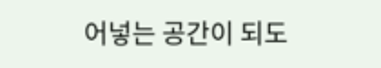어넣는 공간이 되도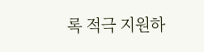록 적극 지원하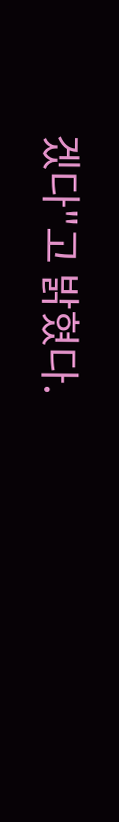겠다"고 밝혔다.